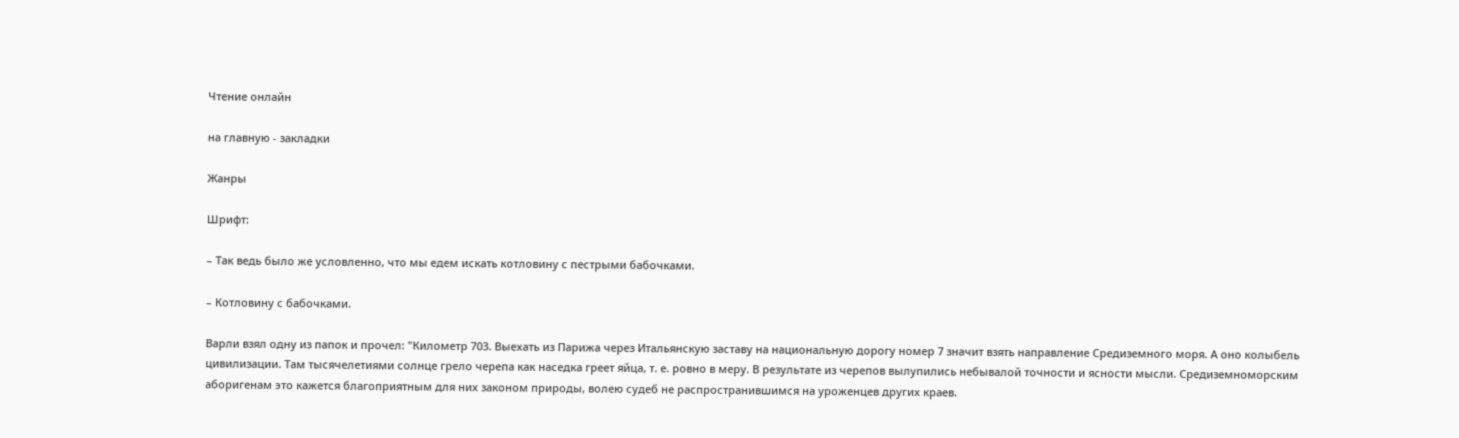Чтение онлайн

на главную - закладки

Жанры

Шрифт:

– Так ведь было же условленно, что мы едем искать котловину с пестрыми бабочками.

– Котловину с бабочками.

Варли взял одну из папок и прочел: "Километр 703. Выехать из Парижа через Итальянскую заставу на национальную дорогу номер 7 значит взять направление Средиземного моря. А оно колыбель цивилизации. Там тысячелетиями солнце грело черепа как наседка греет яйца, т. е. ровно в меру. В результате из черепов вылупились небывалой точности и ясности мысли. Средиземноморским аборигенам это кажется благоприятным для них законом природы, волею судеб не распространившимся на уроженцев других краев.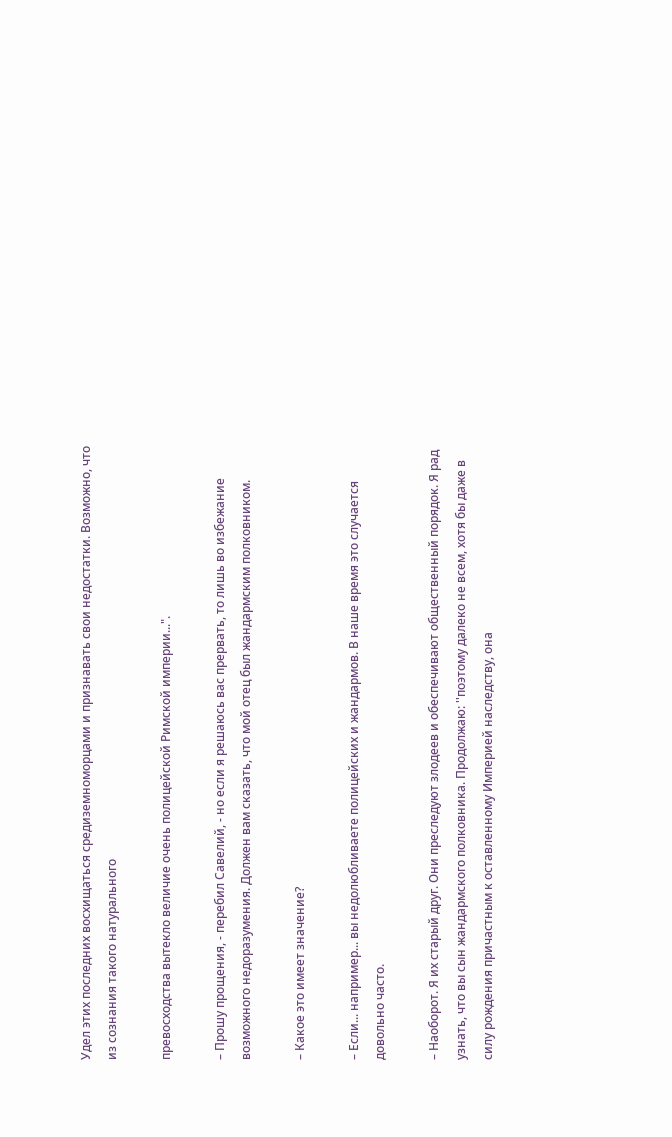Удел этих последних восхищаться средиземноморцами и признавать свои недостатки. Возможно, что из сознания такого натурального

превосходства вытекло величие очень полицейской Римской империи...".

– Прошу прощения, - перебил Савелий, - но если я решаюсь вас прервать, то лишь во избежание возможного недоразумения. Должен вам сказать, что мой отец был жандармским полковником.

– Какое это имеет значение?

– Если... например... вы недолюбливаете полицейских и жандармов. В наше время это случается довольно часто.

– Наоборот. Я их старый друг. Они преследуют злодеев и обеспечивают общественный порядок. Я рад узнать, что вы сын жандармского полковника. Продолжаю: ''поэтому далеко не всем, хотя бы даже в силу рождения причастным к оставленному Империей наследству, она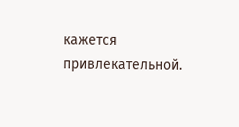кажется привлекательной.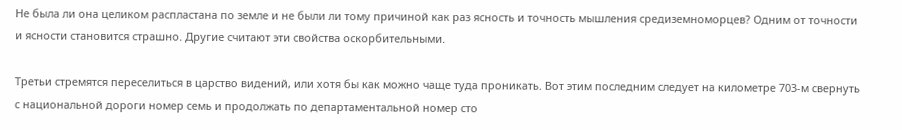Не была ли она целиком распластана по земле и не были ли тому причиной как раз ясность и точность мышления средиземноморцев? Одним от точности и ясности становится страшно. Другие считают эти свойства оскорбительными.

Третьи стремятся переселиться в царство видений, или хотя бы как можно чаще туда проникать. Вот этим последним следует на километре 703-м свернуть с национальной дороги номер семь и продолжать по департаментальной номер сто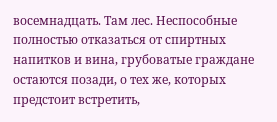восемнадцать. Там лес. Неспособные полностью отказаться от спиртных напитков и вина, грубоватые граждане остаются позади, о тех же, которых предстоит встретить,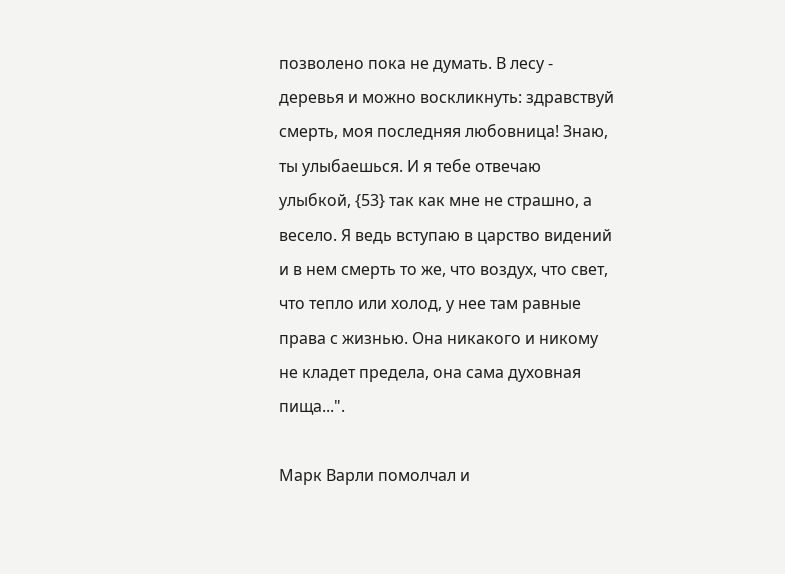позволено пока не думать. В лесу - деревья и можно воскликнуть: здравствуй смерть, моя последняя любовница! Знаю, ты улыбаешься. И я тебе отвечаю улыбкой, {53} так как мне не страшно, а весело. Я ведь вступаю в царство видений и в нем смерть то же, что воздух, что свет, что тепло или холод, у нее там равные права с жизнью. Она никакого и никому не кладет предела, она сама духовная пища...".

Марк Варли помолчал и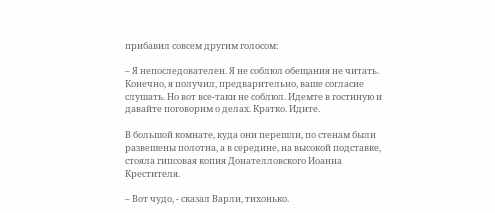прибавил совсем другим голосом:

– Я непоследователен. Я не соблюл обещания не читать. Конечно, я получил, предварительно, ваше согласие слушать. Но вот все-таки не соблюл. Идемте в гостиную и давайте поговорим о делах. Кратко. Идите.

В большой комнате, куда они перешли, по стенам были развешены полотна, а в середине, на высокой подставке, стояла гипсовая копия Донателловского Иоанна Крестителя.

– Вот чудо, - сказал Варли, тихонько.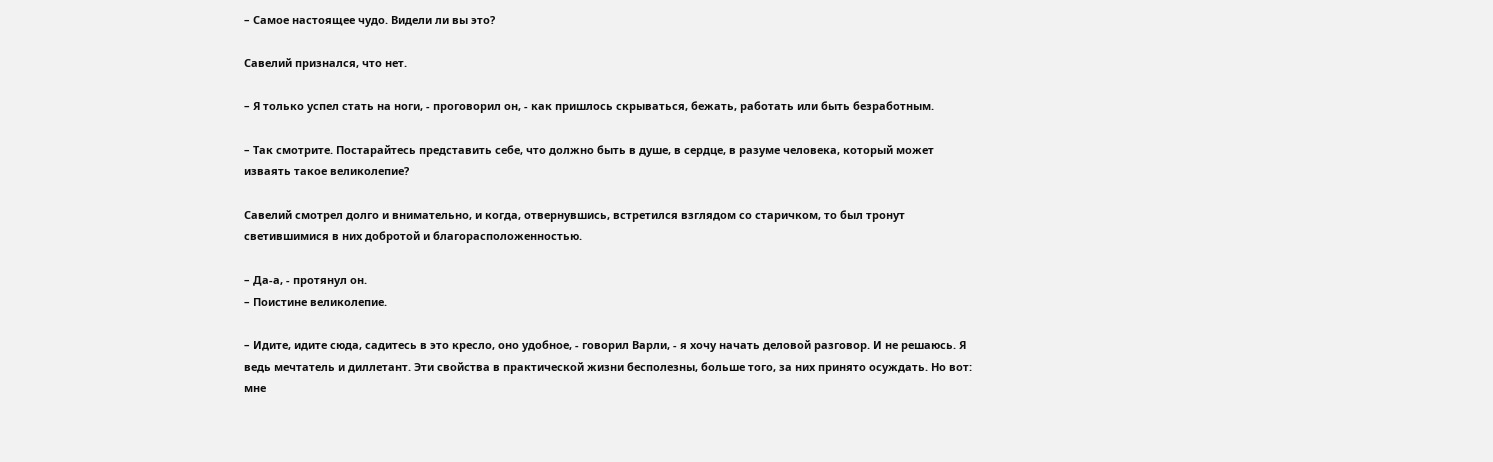– Самое настоящее чудо. Видели ли вы это?

Савелий признался, что нет.

– Я только успел стать на ноги, - проговорил он, - как пришлось скрываться, бежать, работать или быть безработным.

– Так смотрите. Постарайтесь представить себе, что должно быть в душе, в сердце, в разуме человека, который может изваять такое великолепие?

Савелий смотрел долго и внимательно, и когда, отвернувшись, встретился взглядом со старичком, то был тронут светившимися в них добротой и благорасположенностью.

– Да-а, - протянул он.
– Поистине великолепие.

– Идите, идите сюда, садитесь в это кресло, оно удобное, - говорил Варли, - я хочу начать деловой разговор. И не решаюсь. Я ведь мечтатель и диллетант. Эти свойства в практической жизни бесполезны, больше того, за них принято осуждать. Но вот: мне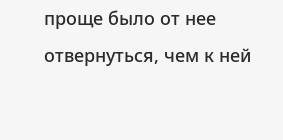проще было от нее отвернуться, чем к ней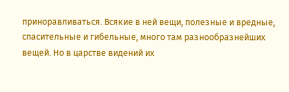приноравливаться. Всякие в ней вещи, полезные и вредные, спасительные и гибельные, много там разнообразнейших вещей. Но в царстве видений их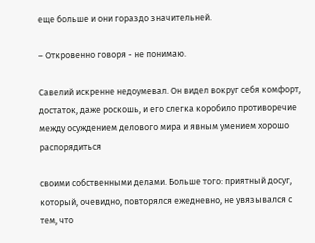еще больше и они гораздо значительней.

– Откровенно говоря - не понимаю.

Савелий искренне недоумевал. Он видел вокруг себя комфорт, достаток, даже роскошь, и его слегка коробило противоречие между осуждением делового мира и явным умением хорошо распорядиться

своими собственными делами. Больше того: приятный досуг, который, очевидно, повторялся ежедневно, не увязывался с тем, что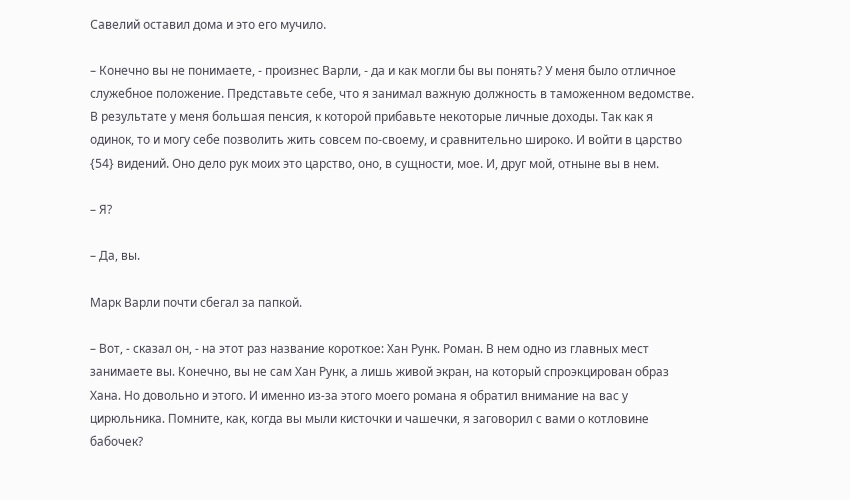Савелий оставил дома и это его мучило.

– Конечно вы не понимаете, - произнес Варли, - да и как могли бы вы понять? У меня было отличное служебное положение. Представьте себе, что я занимал важную должность в таможенном ведомстве. В результате у меня большая пенсия, к которой прибавьте некоторые личные доходы. Так как я одинок, то и могу себе позволить жить совсем по-своему, и сравнительно широко. И войти в царство {54} видений. Оно дело рук моих это царство, оно, в сущности, мое. И, друг мой, отныне вы в нем.

– Я?

– Да, вы.

Марк Варли почти сбегал за папкой.

– Вот, - сказал он, - на этот раз название короткое: Хан Рунк. Роман. В нем одно из главных мест занимаете вы. Конечно, вы не сам Хан Рунк, а лишь живой экран, на который спроэкцирован образ Хана. Но довольно и этого. И именно из-за этого моего романа я обратил внимание на вас у цирюльника. Помните, как, когда вы мыли кисточки и чашечки, я заговорил с вами о котловине бабочек?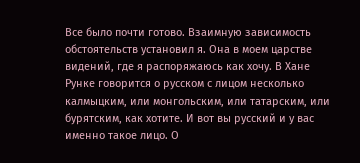Все было почти готово. Взаимную зависимость обстоятельств установил я. Она в моем царстве видений, где я распоряжаюсь как хочу. В Хане Рунке говорится о русском с лицом несколько калмыцким, или монгольским, или татарским, или бурятским, как хотите. И вот вы русский и у вас именно такое лицо. О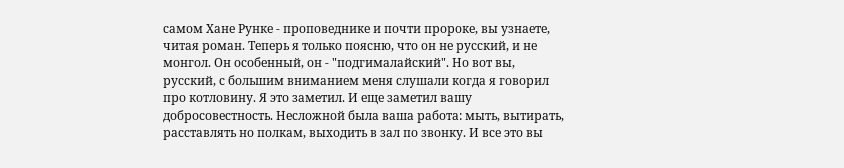самом Хане Рунке - проповеднике и почти пророке, вы узнаете, читая роман. Теперь я только поясню, что он не русский, и не монгол. Он особенный, он - "подгималайский". Но вот вы, русский, с большим вниманием меня слушали когда я говорил про котловину. Я это заметил. И еще заметил вашу добросовестность. Несложной была ваша работа: мыть, вытирать, расставлять но полкам, выходить в зал по звонку. И все это вы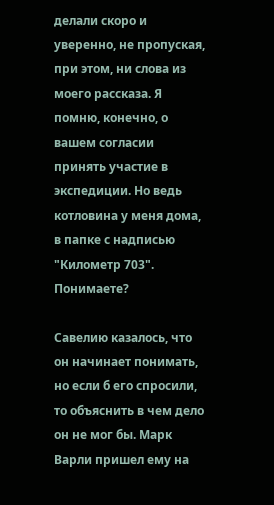делали скоро и уверенно, не пропуская, при этом, ни слова из моего рассказа. Я помню, конечно, о вашем согласии принять участие в экспедиции. Но ведь котловина у меня дома, в папке с надписью "Километр 703". Понимаете?

Савелию казалось, что он начинает понимать, но если б его спросили, то объяснить в чем дело он не мог бы. Марк Варли пришел ему на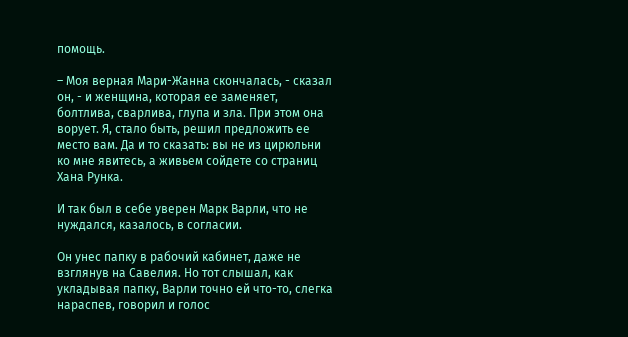помощь.

– Моя верная Мари-Жанна скончалась, - сказал он, - и женщина, которая ее заменяет, болтлива, сварлива, глупа и зла. При этом она ворует. Я, стало быть, решил предложить ее место вам. Да и то сказать: вы не из цирюльни ко мне явитесь, а живьем сойдете со страниц Хана Рунка.

И так был в себе уверен Марк Варли, что не нуждался, казалось, в согласии.

Он унес папку в рабочий кабинет, даже не взглянув на Савелия. Но тот слышал, как укладывая папку, Варли точно ей что-то, слегка нараспев, говорил и голос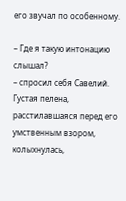его звучал по особенному.

– Где я такую интонацию слышал?
– спросил себя Савелий. Густая пелена, расстилавшаяся перед его умственным взором, колыхнулась,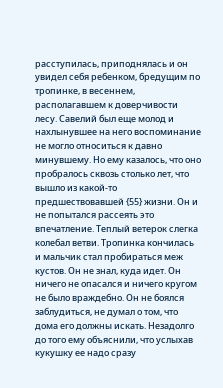расступилась, приподнялась и он увидел себя ребенком, бредущим по тропинке, в весеннем, располагавшем к доверчивости лесу. Савелий был еще молод и нахлынувшее на него воспоминание не могло относиться к давно минувшему. Но ему казалось, что оно пробралось сквозь столько лет, что вышло из какой-то предшествовавшей {55} жизни. Он и не попытался рассеять это впечатление. Теплый ветерок слегка колебал ветви. Тропинка кончилась и мальчик стал пробираться меж кустов. Он не знал, куда идет. Он ничего не опасался и ничего кругом не было враждебно. Он не боялся заблудиться, не думал о том, что дома его должны искать. Незадолго до того ему объяснили, что услыхав кукушку ее надо сразу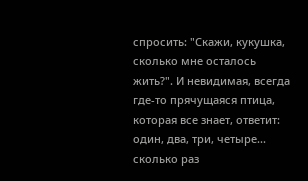спросить: "Скажи, кукушка, сколько мне осталось жить?". И невидимая, всегда где-то прячущаяся птица, которая все знает, ответит: один, два, три, четыре... сколько раз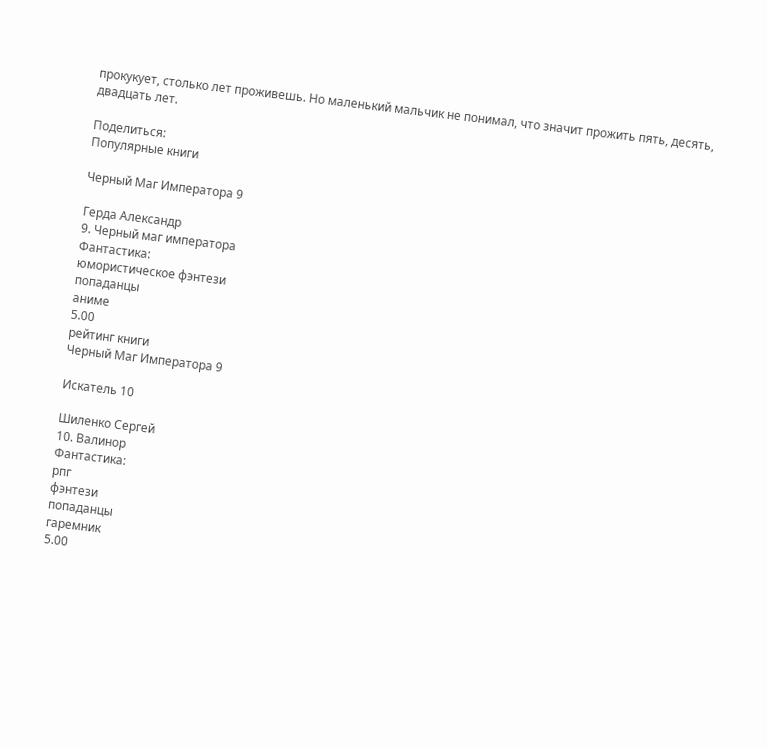прокукует, столько лет проживешь. Но маленький мальчик не понимал, что значит прожить пять, десять, двадцать лет.

Поделиться:
Популярные книги

Черный Маг Императора 9

Герда Александр
9. Черный маг императора
Фантастика:
юмористическое фэнтези
попаданцы
аниме
5.00
рейтинг книги
Черный Маг Императора 9

Искатель 10

Шиленко Сергей
10. Валинор
Фантастика:
рпг
фэнтези
попаданцы
гаремник
5.00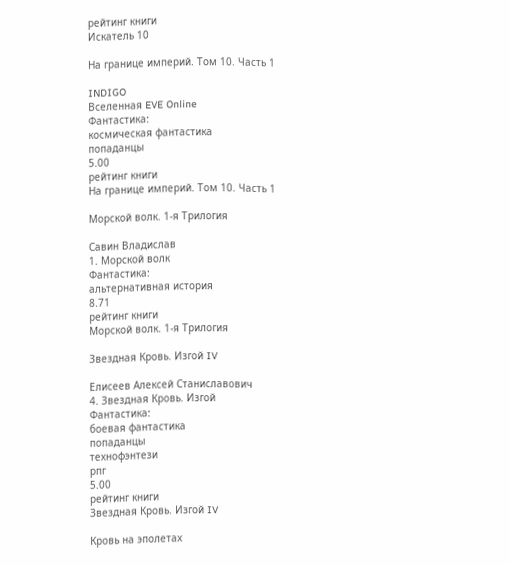рейтинг книги
Искатель 10

На границе империй. Том 10. Часть 1

INDIGO
Вселенная EVE Online
Фантастика:
космическая фантастика
попаданцы
5.00
рейтинг книги
На границе империй. Том 10. Часть 1

Морской волк. 1-я Трилогия

Савин Владислав
1. Морской волк
Фантастика:
альтернативная история
8.71
рейтинг книги
Морской волк. 1-я Трилогия

Звездная Кровь. Изгой IV

Елисеев Алексей Станиславович
4. Звездная Кровь. Изгой
Фантастика:
боевая фантастика
попаданцы
технофэнтези
рпг
5.00
рейтинг книги
Звездная Кровь. Изгой IV

Кровь на эполетах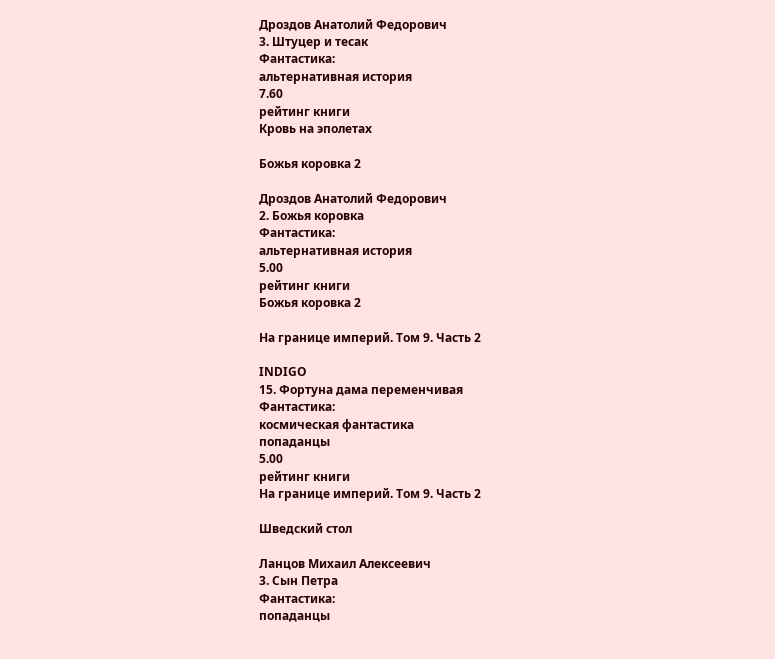Дроздов Анатолий Федорович
3. Штуцер и тесак
Фантастика:
альтернативная история
7.60
рейтинг книги
Кровь на эполетах

Божья коровка 2

Дроздов Анатолий Федорович
2. Божья коровка
Фантастика:
альтернативная история
5.00
рейтинг книги
Божья коровка 2

На границе империй. Том 9. Часть 2

INDIGO
15. Фортуна дама переменчивая
Фантастика:
космическая фантастика
попаданцы
5.00
рейтинг книги
На границе империй. Том 9. Часть 2

Шведский стол

Ланцов Михаил Алексеевич
3. Сын Петра
Фантастика:
попаданцы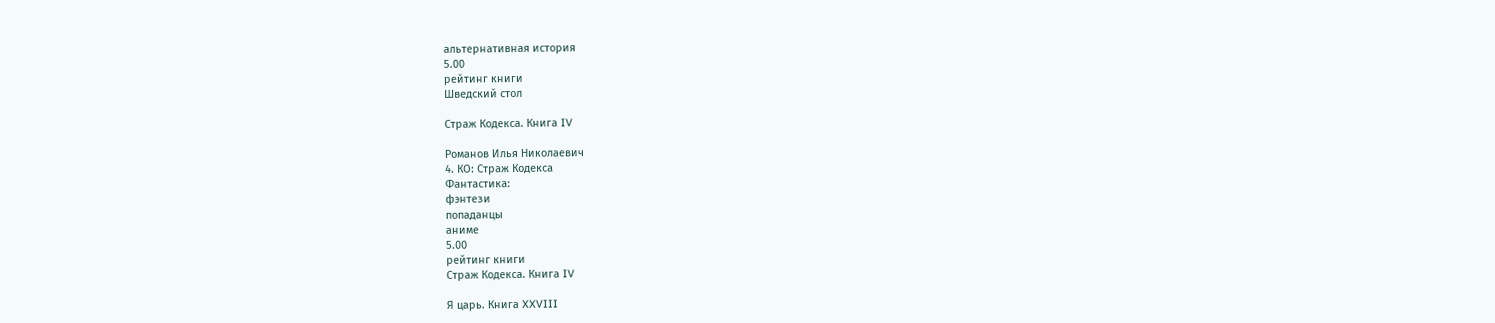альтернативная история
5.00
рейтинг книги
Шведский стол

Страж Кодекса. Книга IV

Романов Илья Николаевич
4. КО: Страж Кодекса
Фантастика:
фэнтези
попаданцы
аниме
5.00
рейтинг книги
Страж Кодекса. Книга IV

Я царь. Книга XXVIII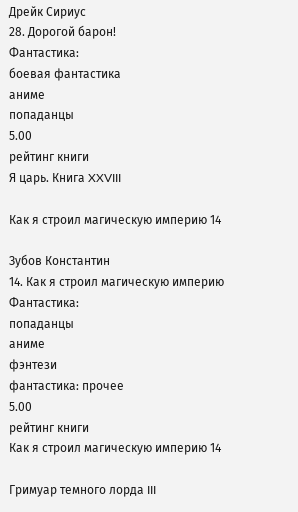Дрейк Сириус
28. Дорогой барон!
Фантастика:
боевая фантастика
аниме
попаданцы
5.00
рейтинг книги
Я царь. Книга XXVIII

Как я строил магическую империю 14

Зубов Константин
14. Как я строил магическую империю
Фантастика:
попаданцы
аниме
фэнтези
фантастика: прочее
5.00
рейтинг книги
Как я строил магическую империю 14

Гримуар темного лорда III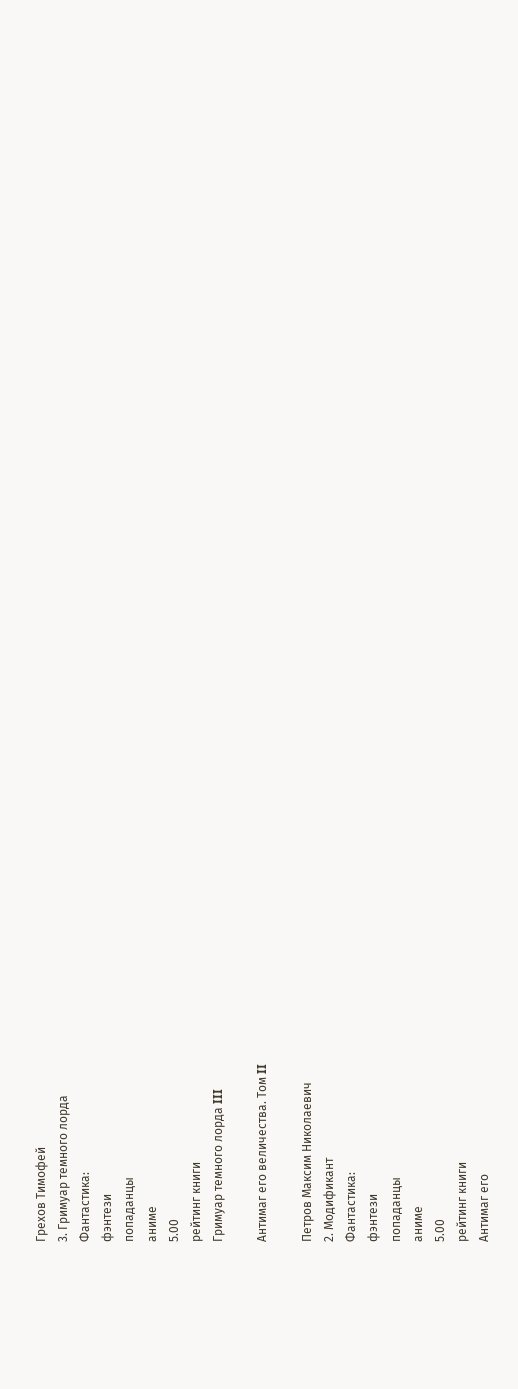Грехов Тимофей
3. Гримуар темного лорда
Фантастика:
фэнтези
попаданцы
аниме
5.00
рейтинг книги
Гримуар темного лорда III

Антимаг его величества. Том II

Петров Максим Николаевич
2. Модификант
Фантастика:
фэнтези
попаданцы
аниме
5.00
рейтинг книги
Антимаг его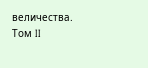величества. Том II